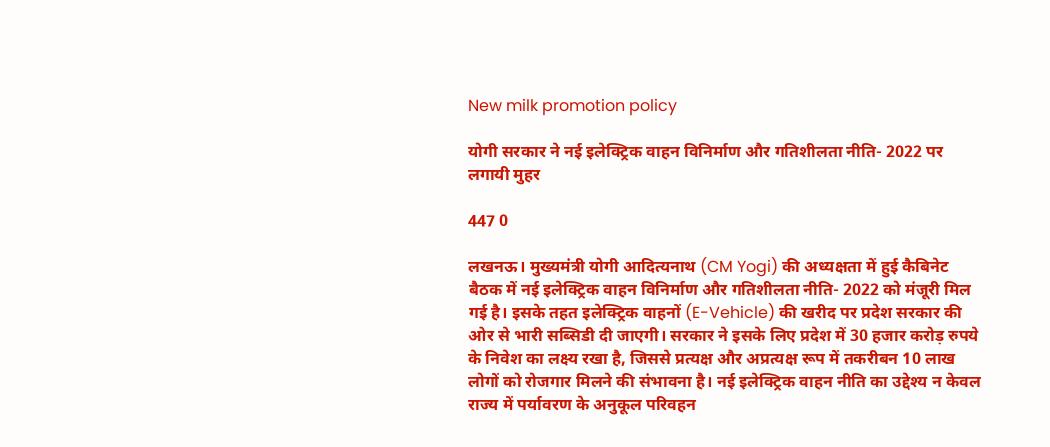New milk promotion policy

योगी सरकार ने नई इलेक्ट्रिक वाहन विनिर्माण और गतिशीलता नीति- 2022 पर लगायी मुहर

447 0

लखनऊ। मुख्यमंत्री योगी आदित्यनाथ (CM Yogi) की अध्यक्षता में हुई कैबिनेट बैठक में नई इलेक्ट्रिक वाहन विनिर्माण और गतिशीलता नीति- 2022 को मंजूरी मिल गई है। इसके तहत इलेक्ट्रिक वाहनों (E-Vehicle) की खरीद पर प्रदेश सरकार की ओर से भारी सब्सिडी दी जाएगी। सरकार ने इसके लिए प्रदेश में 30 हजार करोड़ रुपये के निवेश का लक्ष्य रखा है, जिससे प्रत्यक्ष और अप्रत्यक्ष रूप में तकरीबन 10 लाख लोगों को रोजगार मिलने की संभावना है। नई इलेक्ट्रिक वाहन नीति का उद्देश्य न केवल राज्य में पर्यावरण के अनुकूल परिवहन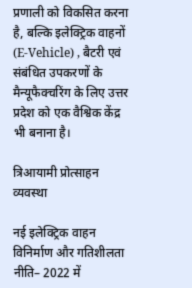प्रणाली को विकसित करना है, बल्कि इलेक्ट्रिक वाहनों (E-Vehicle) , बैटरी एवं संबंधित उपकरणों के मैन्यूफैक्चरिंग के लिए उत्तर प्रदेश को एक वैश्विक केंद्र भी बनाना है।

त्रिआयामी प्रोत्साहन व्यवस्था

नई इलेक्ट्रिक वाहन विनिर्माण और गतिशीलता नीति– 2022 में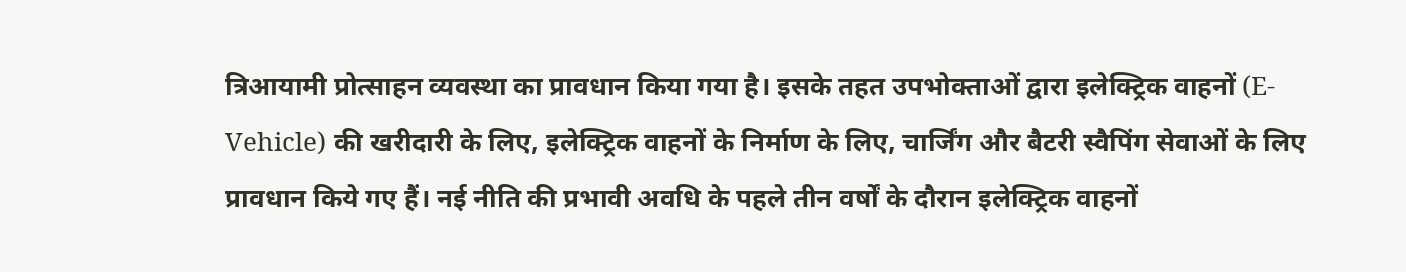त्रिआयामी प्रोत्साहन व्यवस्था का प्रावधान किया गया है। इसके तहत उपभोक्ताओं द्वारा इलेक्ट्रिक वाहनों (E-Vehicle) की खरीदारी के लिए, इलेक्ट्रिक वाहनों के निर्माण के लिए, चार्जिंग और बैटरी स्वैपिंग सेवाओं के लिए प्रावधान किये गए हैं। नई नीति की प्रभावी अवधि के पहले तीन वर्षों के दौरान इलेक्ट्रिक वाहनों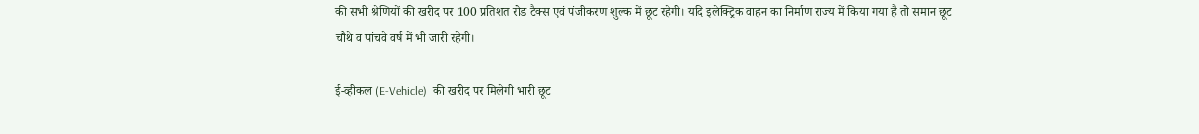की सभी श्रेणियों की खरीद पर 100 प्रतिशत रोड टैक्स एवं पंजीकरण शुल्क में छूट रहेगी। यदि इलेक्ट्रिक वाहन का निर्माण राज्य में किया गया है तो समान छूट चौथे व पांचवे वर्ष में भी जारी रहेगी।

ई-व्हीकल (E-Vehicle)  की खरीद पर मिलेगी भारी छूट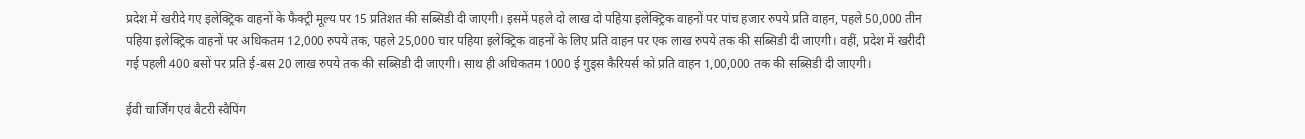प्रदेश में खरीदे गए इलेक्ट्रिक वाहनों के फैक्ट्री मूल्य पर 15 प्रतिशत की सब्सिडी दी जाएगी। इसमें पहले दो लाख दो पहिया इलेक्ट्रिक वाहनों पर पांच हजार रुपये प्रति वाहन, पहले 50,000 तीन पहिया इलेक्ट्रिक वाहनों पर अधिकतम 12,000 रुपये तक, पहले 25,000 चार पहिया इलेक्ट्रिक वाहनों के लिए प्रति वाहन पर एक लाख रुपये तक की सब्सिडी दी जाएगी। वहीं, प्रदेश में खरीदी गई पहली 400 बसों पर प्रति ई-बस 20 लाख रुपये तक की सब्सिडी दी जाएगी। साथ ही अधिकतम 1000 ई गुड्स कैरियर्स को प्रति वाहन 1,00,000 तक की सब्सिडी दी जाएगी।

ईवी चार्जिंग एवं बैटरी स्वैपिंग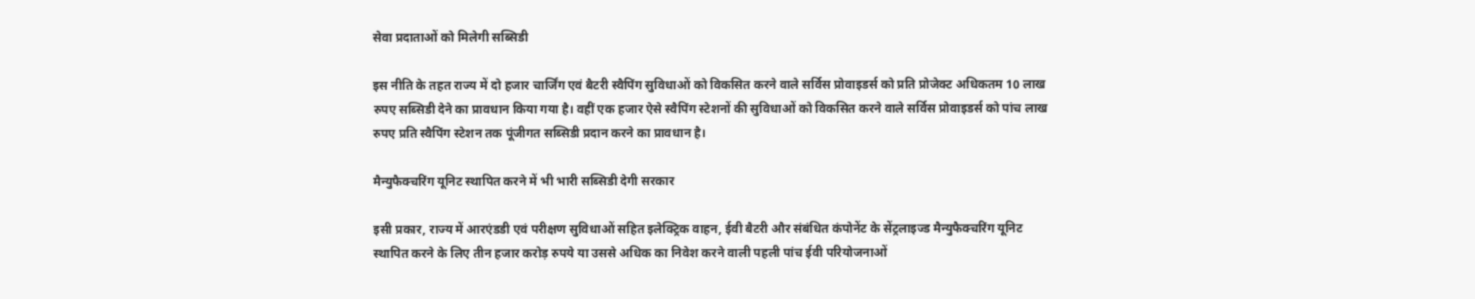सेवा प्रदाताओं को मिलेगी सब्सिडी

इस नीति के तहत राज्य में दो हजार चार्जिंग एवं बैटरी स्वैपिंग सुविधाओं को विकसित करने वाले सर्विस प्रोवाइडर्स को प्रति प्रोजेक्ट अधिकतम 10 लाख रुपए सब्सिडी देने का प्रावधान किया गया है। वहीं एक हजार ऐसे स्वैपिंग स्टेशनों की सुविधाओं को विकसित करने वाले सर्विस प्रोवाइडर्स को पांच लाख रुपए प्रति स्वैपिंग स्टेशन तक पूंजीगत सब्सिडी प्रदान करने का प्रावधान है।

मैन्युफैक्चरिंग यूनिट स्थापित करने में भी भारी सब्सिडी देगी सरकार

इसी प्रकार, राज्य में आरएंडडी एवं परीक्षण सुविधाओं सहित इलेक्ट्रिक वाहन, ईवी बैटरी और संबंधित कंपोनेंट के सेंट्रलाइज्ड मैन्युफैक्चरिंग यूनिट स्थापित करने के लिए तीन हजार करोड़ रुपये या उससे अधिक का निवेश करने वाली पहली पांच ईवी परियोजनाओं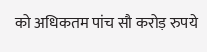को अधिकतम पांच सौ करोड़ रुपये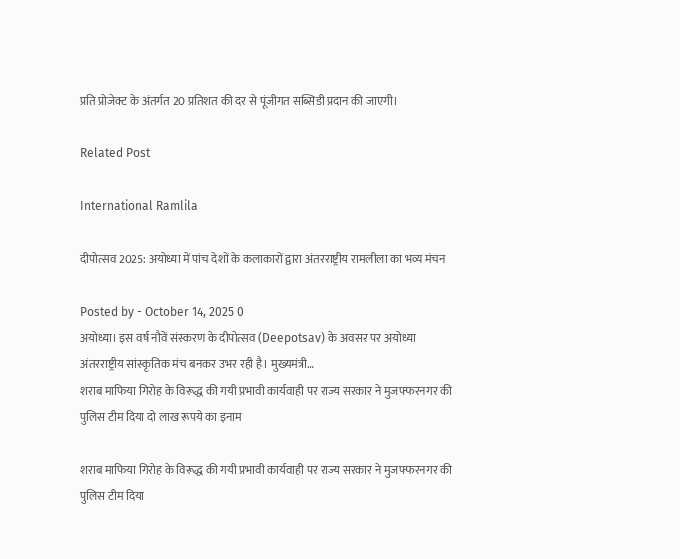प्रति प्रोजेक्ट के अंतर्गत 20 प्रतिशत की दर से पूंजीगत सब्सिडी प्रदान की जाएगी।

Related Post

International Ramlila

दीपोत्सव 2025: अयोध्या में पांच देशों के कलाकारों द्वारा अंतरराष्ट्रीय रामलीला का भव्य मंचन

Posted by - October 14, 2025 0
अयोध्या। इस वर्ष नौवें संस्करण के दीपोत्सव (Deepotsav) के अवसर पर अयोध्या अंतरराष्ट्रीय सांस्कृतिक मंच बनकर उभर रही है। मुख्यमंत्री…
शराब माफिया गिरोह के विरूद्ध की गयी प्रभावी कार्यवाही पर राज्य सरकार ने मुजफ्फरनगर की पुलिस टीम दिया दो लाख रूपये का इनाम

शराब माफिया गिरोह के विरूद्ध की गयी प्रभावी कार्यवाही पर राज्य सरकार ने मुजफ्फरनगर की पुलिस टीम दिया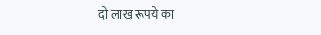दो लाख रूपये का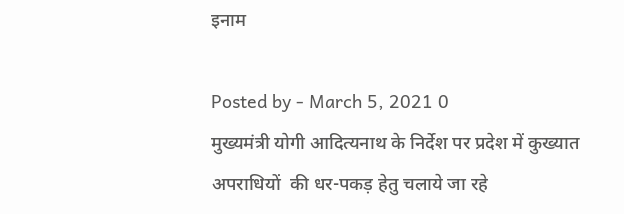इनाम

Posted by - March 5, 2021 0
मुख्यमंत्री योगी आदित्यनाथ के निर्देश पर प्रदेश में कुख्यात अपराधियों  की धर-पकड़ हेतु चलाये जा रहे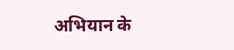अभियान के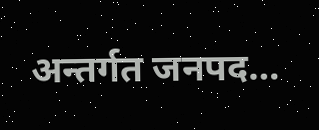अन्तर्गत जनपद…